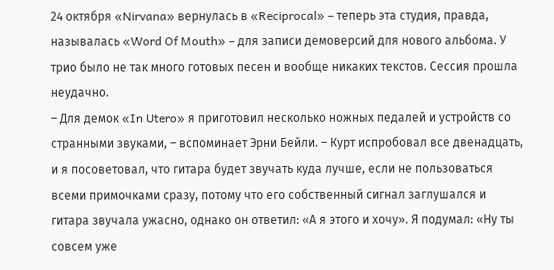24 октября «Nirvana» вернулась в «Reciprocal» – теперь эта студия, правда, называлась «Word Of Mouth» – для записи демоверсий для нового альбома. У трио было не так много готовых песен и вообще никаких текстов. Сессия прошла неудачно.
– Для демок «In Utero» я приготовил несколько ножных педалей и устройств со странными звуками, – вспоминает Эрни Бейли. – Курт испробовал все двенадцать, и я посоветовал, что гитара будет звучать куда лучше, если не пользоваться всеми примочками сразу, потому что его собственный сигнал заглушался и гитара звучала ужасно, однако он ответил: «А я этого и хочу». Я подумал: «Ну ты совсем уже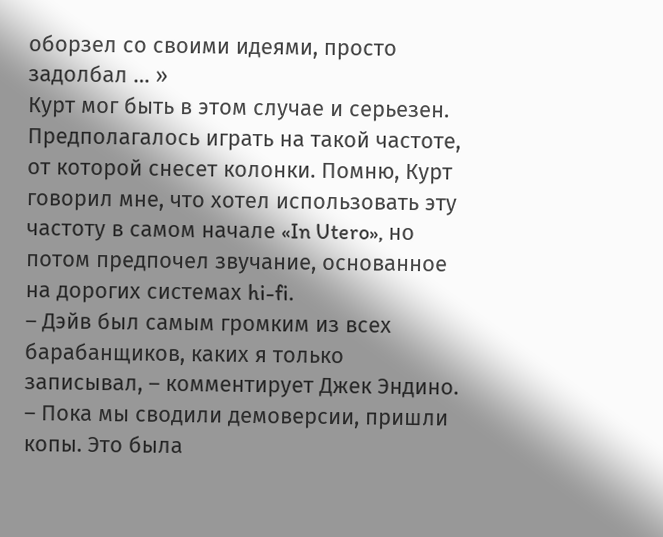оборзел со своими идеями, просто задолбал … »
Курт мог быть в этом случае и серьезен. Предполагалось играть на такой частоте, от которой снесет колонки. Помню, Курт говорил мне, что хотел использовать эту частоту в самом начале «In Utero», но потом предпочел звучание, основанное на дорогих системах hi-fi.
– Дэйв был самым громким из всех барабанщиков, каких я только записывал, – комментирует Джек Эндино. – Пока мы сводили демоверсии, пришли копы. Это была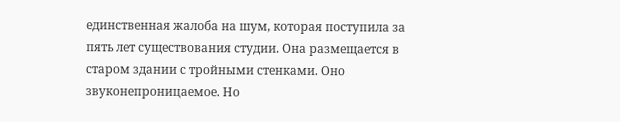единственная жалоба на шум, которая поступила за пять лет существования студии. Она размещается в старом здании с тройными стенками. Оно звуконепроницаемое. Но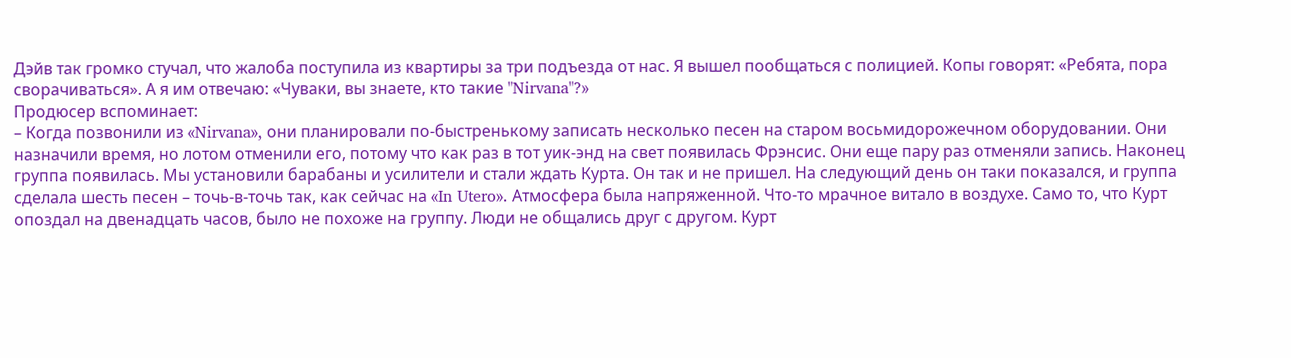Дэйв так громко стучал, что жалоба поступила из квартиры за три подъезда от нас. Я вышел пообщаться с полицией. Копы говорят: «Ребята, пора сворачиваться». А я им отвечаю: «Чуваки, вы знаете, кто такие "Nirvana"?»
Продюсер вспоминает:
– Когда позвонили из «Nirvana», они планировали по-быстренькому записать несколько песен на старом восьмидорожечном оборудовании. Они назначили время, но лотом отменили его, потому что как раз в тот уик-энд на свет появилась Фрэнсис. Они еще пару раз отменяли запись. Наконец группа появилась. Мы установили барабаны и усилители и стали ждать Курта. Он так и не пришел. На следующий день он таки показался, и группа сделала шесть песен – точь-в-точь так, как сейчас на «In Utero». Атмосфера была напряженной. Что-то мрачное витало в воздухе. Само то, что Курт опоздал на двенадцать часов, было не похоже на группу. Люди не общались друг с другом. Курт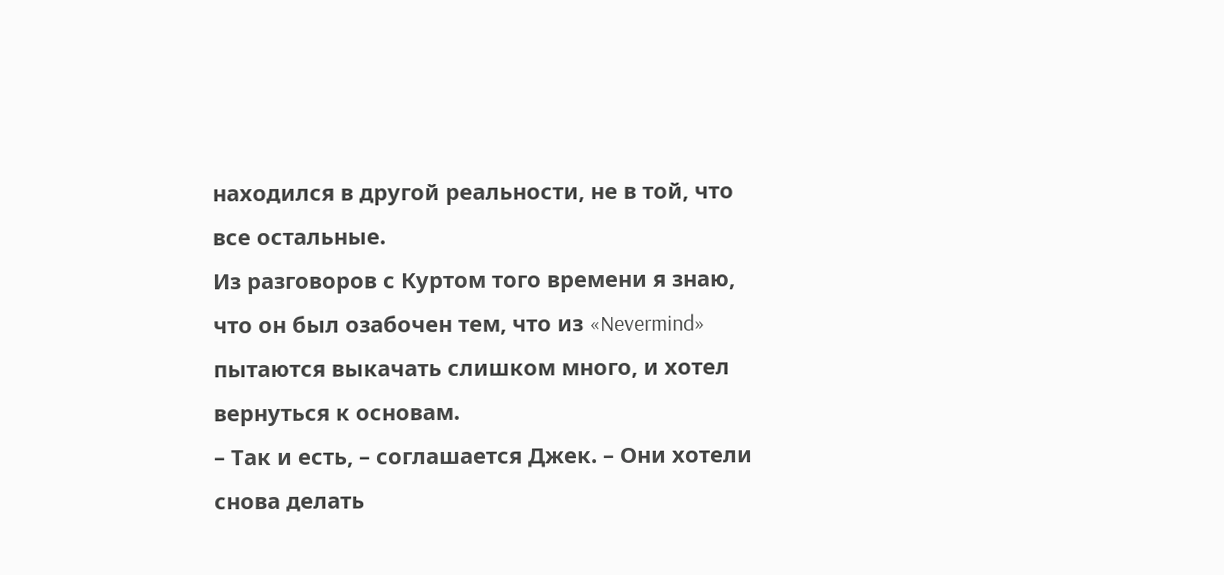находился в другой реальности, не в той, что все остальные.
Из разговоров с Куртом того времени я знаю, что он был озабочен тем, что из «Nevermind» пытаются выкачать слишком много, и хотел вернуться к основам.
– Так и есть, – соглашается Джек. – Они хотели снова делать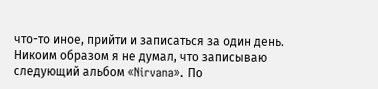что-то иное, прийти и записаться за один день. Никоим образом я не думал, что записываю следующий альбом «Nirvana». По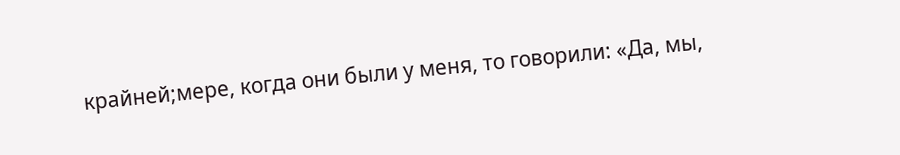крайней;мере, когда они были у меня, то говорили: «Да, мы,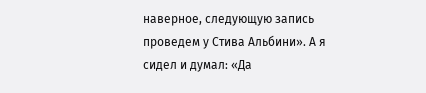наверное, следующую запись проведем у Стива Альбини». А я сидел и думал: «Дa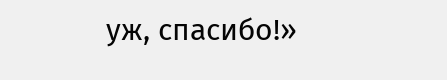уж, спасибо!»